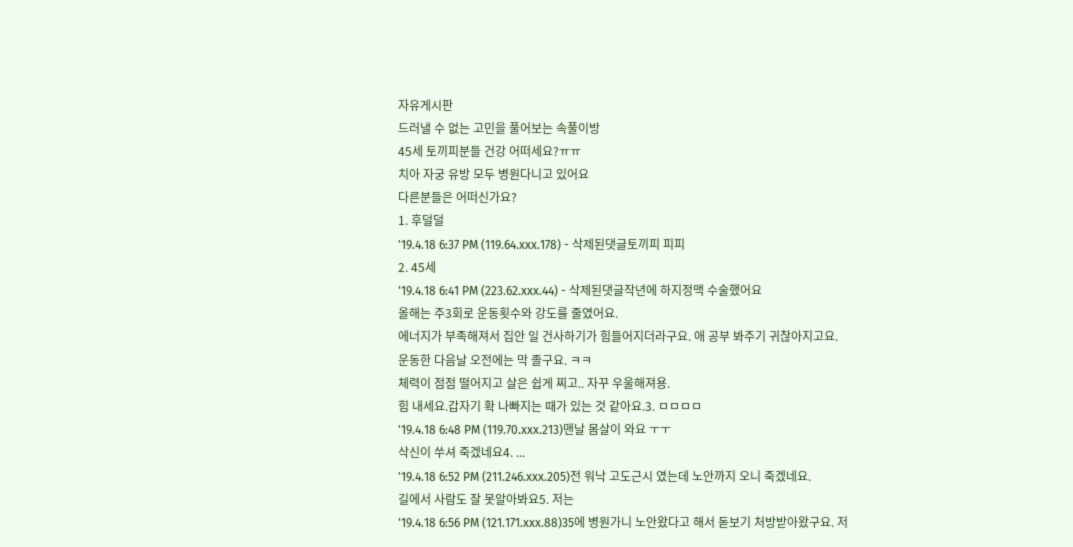자유게시판
드러낼 수 없는 고민을 풀어보는 속풀이방
45세 토끼피분들 건강 어떠세요?ㅠㅠ
치아 자궁 유방 모두 병원다니고 있어요
다른분들은 어떠신가요?
1. 후덜덜
'19.4.18 6:37 PM (119.64.xxx.178) - 삭제된댓글토끼피 피피
2. 45세
'19.4.18 6:41 PM (223.62.xxx.44) - 삭제된댓글작년에 하지정맥 수술했어요
올해는 주3회로 운동횟수와 강도를 줄였어요.
에너지가 부족해져서 집안 일 건사하기가 힘들어지더라구요. 애 공부 봐주기 귀찮아지고요.
운동한 다음날 오전에는 막 졸구요. ㅋㅋ
체력이 점점 떨어지고 살은 쉽게 찌고.. 자꾸 우울해져용.
힘 내세요.갑자기 확 나빠지는 때가 있는 것 같아요.3. ㅁㅁㅁㅁ
'19.4.18 6:48 PM (119.70.xxx.213)맨날 몸살이 와요 ㅜㅜ
삭신이 쑤셔 죽겠네요4. ...
'19.4.18 6:52 PM (211.246.xxx.205)전 워낙 고도근시 였는데 노안까지 오니 죽겠네요.
길에서 사람도 잘 못알아봐요5. 저는
'19.4.18 6:56 PM (121.171.xxx.88)35에 병원가니 노안왔다고 해서 돋보기 처방받아왔구요. 저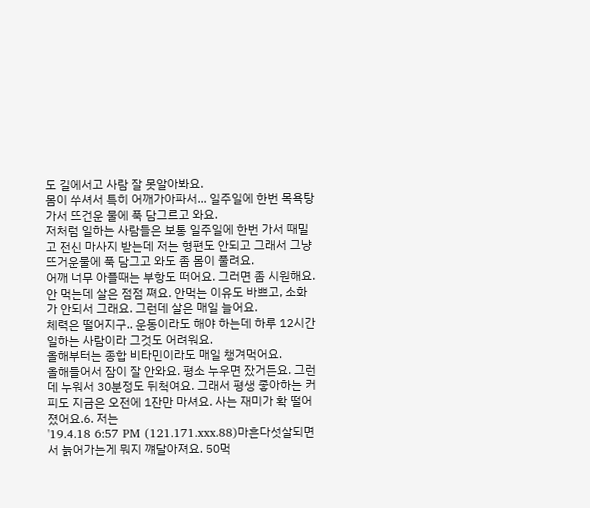도 길에서고 사람 잘 못알아봐요.
몸이 쑤셔서 특히 어깨가아파서... 일주일에 한번 목욕탕가서 뜨건운 물에 푹 담그르고 와요.
저처럼 일하는 사람들은 보통 일주일에 한번 가서 때밀고 전신 마사지 받는데 저는 형편도 안되고 그래서 그냥 뜨거운물에 푹 담그고 와도 좀 몸이 풀려요.
어깨 너무 아플때는 부항도 떠어요. 그러면 좀 시원해요.
안 먹는데 살은 점점 쪄요. 안먹는 이유도 바쁘고, 소화가 안되서 그래요. 그런데 살은 매일 늘어요.
체력은 떨어지구.. 운동이라도 해야 하는데 하루 12시간 일하는 사람이라 그것도 어려워요.
올해부터는 종합 비타민이라도 매일 챙겨먹어요.
올해들어서 잠이 잘 안와요. 평소 누우면 잤거든요. 그런데 누워서 30분정도 뒤척여요. 그래서 평생 좋아하는 커피도 지금은 오전에 1잔만 마셔요. 사는 재미가 확 떨어졌어요.6. 저는
'19.4.18 6:57 PM (121.171.xxx.88)마흔다섯살되면서 늙어가는게 뭐지 꺠달아져요. 50먹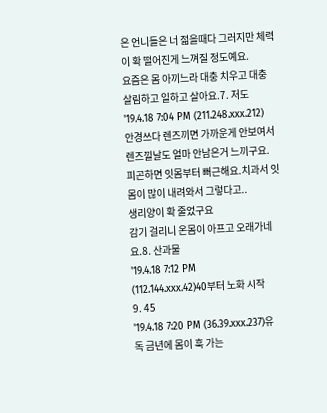은 언니들은 너 젊을때다 그러지만 체력이 확 떨어진게 느껴질 정도예요.
요즘은 몸 아끼느라 대충 치우고 대충 살림하고 일하고 살아요.7. 저도
'19.4.18 7:04 PM (211.248.xxx.212)안경쓰다 렌즈끼면 가까운게 안보여서 렌즈낄날도 얼마 안남은거 느끼구요.
피곤하면 잇몸부터 뻐근해요.치과서 잇몸이 많이 내려와서 그렇다고..
생리양이 확 줄었구요
감기 걸리니 온몸이 아프고 오래가네요.8. 산과물
'19.4.18 7:12 PM (112.144.xxx.42)40부터 노화 시작
9. 45
'19.4.18 7:20 PM (36.39.xxx.237)유독 금년에 몸이 훅 가는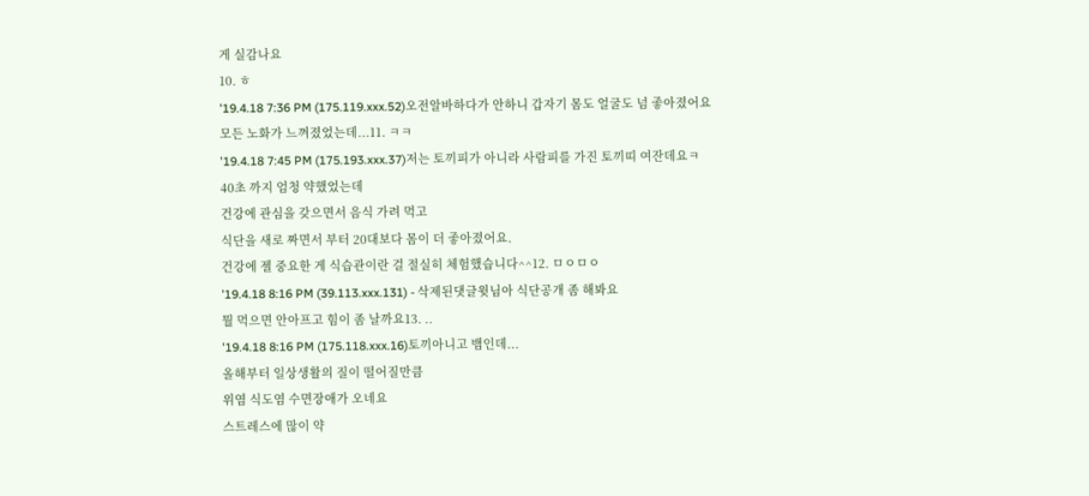게 실감나요
10. ㅎ
'19.4.18 7:36 PM (175.119.xxx.52)오전알바하다가 안하니 갑자기 몸도 얼굴도 넘 좋아졌어요
모든 노화가 느껴졌었는데...11. ㅋㅋ
'19.4.18 7:45 PM (175.193.xxx.37)저는 토끼피가 아니라 사람피를 가진 토끼띠 여잔데요ㅋ
40초 까지 엄청 약했었는데
건강에 관심을 갖으면서 음식 가려 먹고
식단을 새로 짜면서 부터 20대보다 몸이 더 좋아졌어요.
건강에 젤 중요한 게 식습관이란 걸 절실히 체험했습니다^^12. ㅁㅇㅁㅇ
'19.4.18 8:16 PM (39.113.xxx.131) - 삭제된댓글윗님아 식단공개 좀 해봐요
뭘 먹으면 안아프고 힘이 좀 날까요13. ..
'19.4.18 8:16 PM (175.118.xxx.16)토끼아니고 뱀인데...
올해부터 일상생활의 질이 떨어질만큼
위염 식도염 수면장애가 오네요
스트레스에 많이 약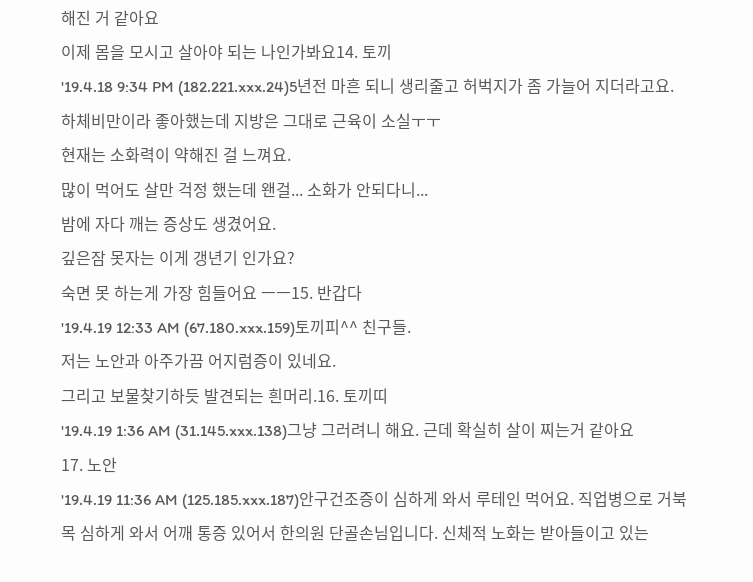해진 거 같아요
이제 몸을 모시고 살아야 되는 나인가봐요14. 토끼
'19.4.18 9:34 PM (182.221.xxx.24)5년전 마흔 되니 생리줄고 허벅지가 좀 가늘어 지더라고요.
하체비만이라 좋아했는데 지방은 그대로 근육이 소실ㅜㅜ
현재는 소화력이 약해진 걸 느껴요.
많이 먹어도 살만 걱정 했는데 왠걸... 소화가 안되다니...
밤에 자다 깨는 증상도 생겼어요.
깊은잠 못자는 이게 갱년기 인가요?
숙면 못 하는게 가장 힘들어요 ㅡㅡ15. 반갑다
'19.4.19 12:33 AM (67.180.xxx.159)토끼피^^ 친구들.
저는 노안과 아주가끔 어지럼증이 있네요.
그리고 보물찾기하듯 발견되는 흰머리.16. 토끼띠
'19.4.19 1:36 AM (31.145.xxx.138)그냥 그러려니 해요. 근데 확실히 살이 찌는거 같아요
17. 노안
'19.4.19 11:36 AM (125.185.xxx.187)안구건조증이 심하게 와서 루테인 먹어요. 직업병으로 거북목 심하게 와서 어깨 통증 있어서 한의원 단골손님입니다. 신체적 노화는 받아들이고 있는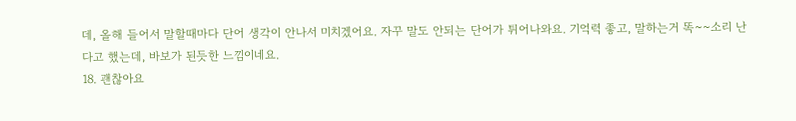데, 올해 들어서 말할때마다 단어 생각이 안나서 미치겠어요. 자꾸 말도 안되는 단어가 튀어나와요. 기억력 좋고, 말하는거 똑~~소리 난다고 했는데, 바보가 된듯한 느낌이네요.
18. 괜찮아요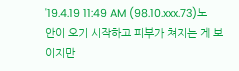'19.4.19 11:49 AM (98.10.xxx.73)노안이 오기 시작하고 피부가 쳐지는 게 보이지만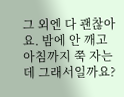그 외엔 다 괜찮아요. 밤에 안 깨고 아침까지 쭉 자는데 그래서일까요?